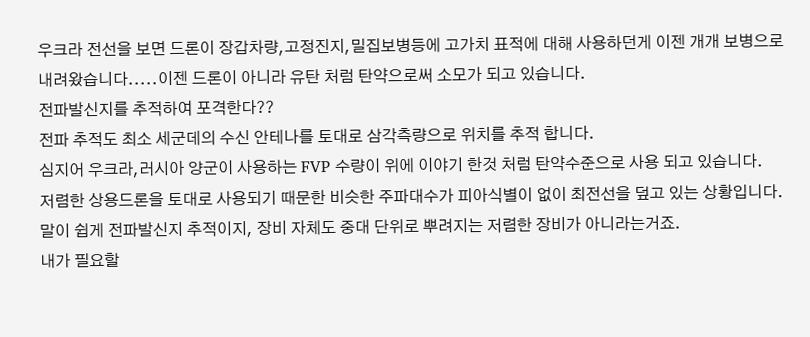우크라 전선을 보면 드론이 장갑차량,고정진지,밀집보병등에 고가치 표적에 대해 사용하던게 이젠 개개 보병으로
내려왔습니다.....이젠 드론이 아니라 유탄 처럼 탄약으로써 소모가 되고 있습니다.
전파발신지를 추적하여 포격한다??
전파 추적도 최소 세군데의 수신 안테나를 토대로 삼각측량으로 위치를 추적 합니다.
심지어 우크라,러시아 양군이 사용하는 FVP 수량이 위에 이야기 한것 처럼 탄약수준으로 사용 되고 있습니다.
저렴한 상용드론을 토대로 사용되기 때문한 비슷한 주파대수가 피아식별이 없이 최전선을 덮고 있는 상황입니다.
말이 쉽게 전파발신지 추적이지, 장비 자체도 중대 단위로 뿌려지는 저렴한 장비가 아니라는거죠.
내가 필요할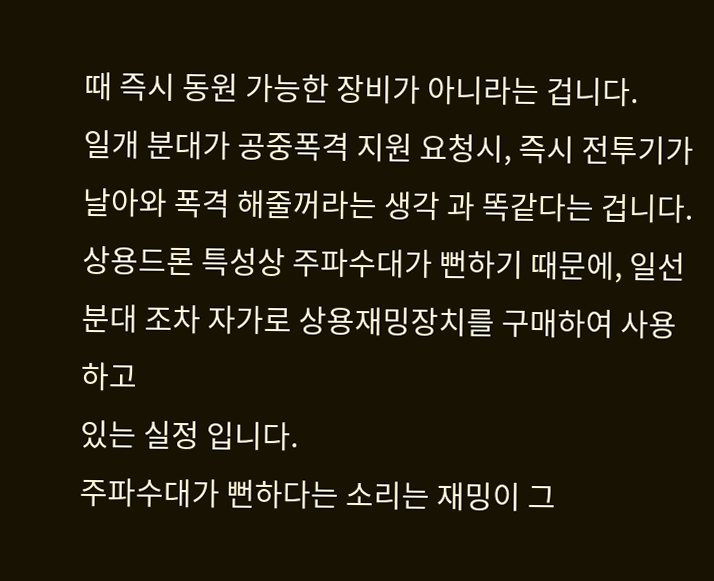때 즉시 동원 가능한 장비가 아니라는 겁니다.
일개 분대가 공중폭격 지원 요청시, 즉시 전투기가 날아와 폭격 해줄꺼라는 생각 과 똑같다는 겁니다.
상용드론 특성상 주파수대가 뻔하기 때문에, 일선 분대 조차 자가로 상용재밍장치를 구매하여 사용하고
있는 실정 입니다.
주파수대가 뻔하다는 소리는 재밍이 그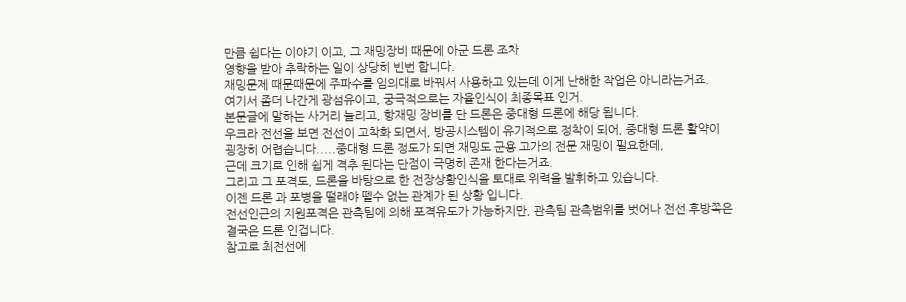만큼 쉽다는 이야기 이고, 그 재밍장비 때문에 아군 드론 조차
영향을 받아 추락하는 일이 상당히 빈번 합니다.
재밍문제 때문때문에 주파수를 임의대로 바꿔서 사용하고 있는데 이게 난해한 작업은 아니라는거죠.
여기서 좀더 나간게 광섬유이고, 궁극적으로는 자율인식이 최종목표 인거.
본문글에 말하는 사거리 늘리고, 항재밍 장비를 단 드론은 중대형 드론에 해당 됩니다.
우크라 전선을 보면 전선이 고착화 되면서, 방공시스템이 유기적으로 정착이 되어, 중대형 드론 활약이
굉장히 어렵습니다.....중대형 드론 정도가 되면 재밍도 군용 고가의 전문 재밍이 필요한데,
근데 크기로 인해 쉽게 격추 된다는 단점이 극명히 존재 한다는거죠.
그리고 그 포격도, 드론을 바탕으로 한 전장상황인식을 토대로 위력을 발휘하고 있습니다.
이젠 드론 과 포병을 떨래야 뗄수 없는 관계가 된 상황 입니다.
전선인근의 지원포격은 관측팀에 의해 포격유도가 가능하지만, 관측팀 관측범위를 벗어나 전선 후방쪽은
결국은 드론 인겁니다.
참고로 최전선에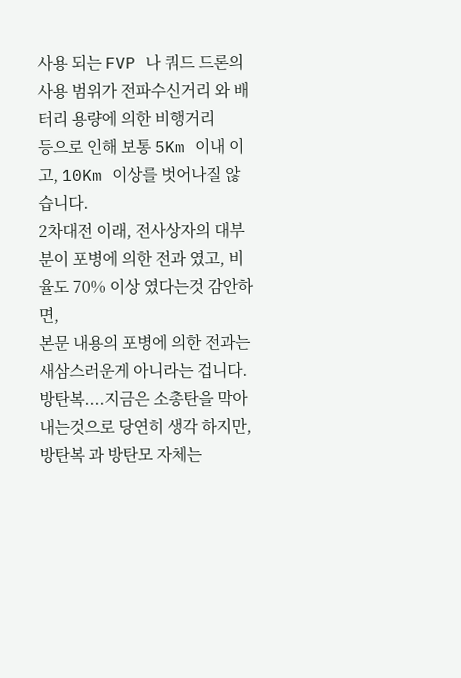사용 되는 FVP 나 쿼드 드론의 사용 범위가 전파수신거리 와 배터리 용량에 의한 비행거리
등으로 인해 보통 5Km 이내 이고, 10Km 이상를 벗어나질 않습니다.
2차대전 이래, 전사상자의 대부분이 포병에 의한 전과 였고, 비율도 70% 이상 였다는것 감안하면,
본문 내용의 포병에 의한 전과는 새삼스러운게 아니라는 겁니다.
방탄복....지금은 소총탄을 막아내는것으로 당연히 생각 하지만,
방탄복 과 방탄모 자체는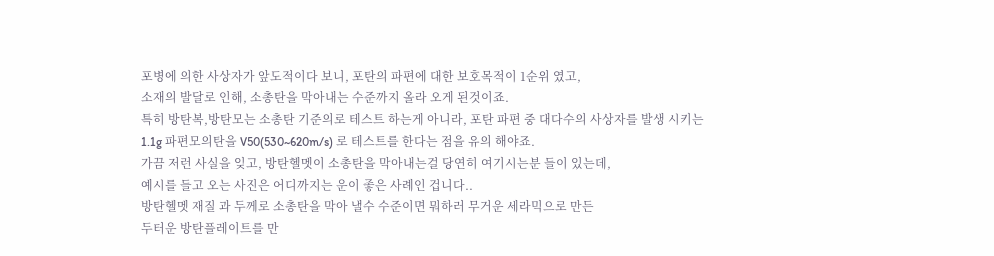포병에 의한 사상자가 앞도적이다 보니, 포탄의 파편에 대한 보호목적이 1순위 였고,
소재의 발달로 인해, 소총탄을 막아내는 수준까지 올라 오게 된것이죠.
특히 방탄복,방탄모는 소총탄 기준의로 테스트 하는게 아니라, 포탄 파편 중 대다수의 사상자를 발생 시키는
1.1g 파편모의탄을 V50(530~620m/s) 로 테스트를 한다는 점을 유의 해야죠.
가끔 저런 사실을 잊고, 방탄헬멧이 소총탄을 막아내는걸 당연히 여기시는분 들이 있는데,
예시를 들고 오는 사진은 어디까지는 운이 좋은 사례인 겁니다..
방탄헬멧 재질 과 두께로 소총탄을 막아 낼수 수준이면 뭐하러 무거운 세라믹으로 만든
두터운 방탄플레이트를 만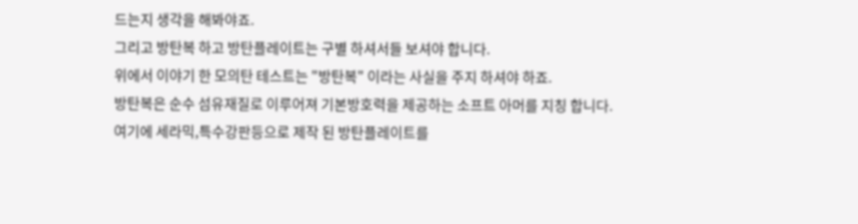드는지 생각을 해봐야죠.
그리고 방탄복 하고 방탄플레이트는 구별 하셔서들 보셔야 합니다.
위에서 이야기 한 모의탄 테스트는 "방탄복" 이라는 사실을 주지 하셔야 하죠.
방탄복은 순수 섬유재질로 이루어져 기본방호력을 제공하는 소프트 아머를 지칭 합니다.
여기에 세라믹,특수강판등으로 제작 된 방탄플레이트를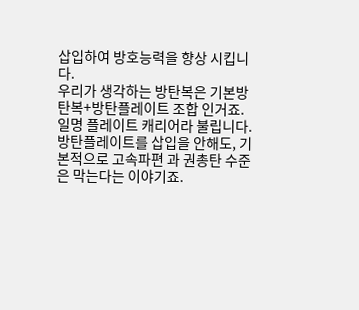삽입하여 방호능력을 향상 시킵니다.
우리가 생각하는 방탄복은 기본방탄복+방탄플레이트 조합 인거죠.
일명 플레이트 캐리어라 불립니다.
방탄플레이트를 삽입을 안해도, 기본적으로 고속파편 과 권총탄 수준은 막는다는 이야기죠.